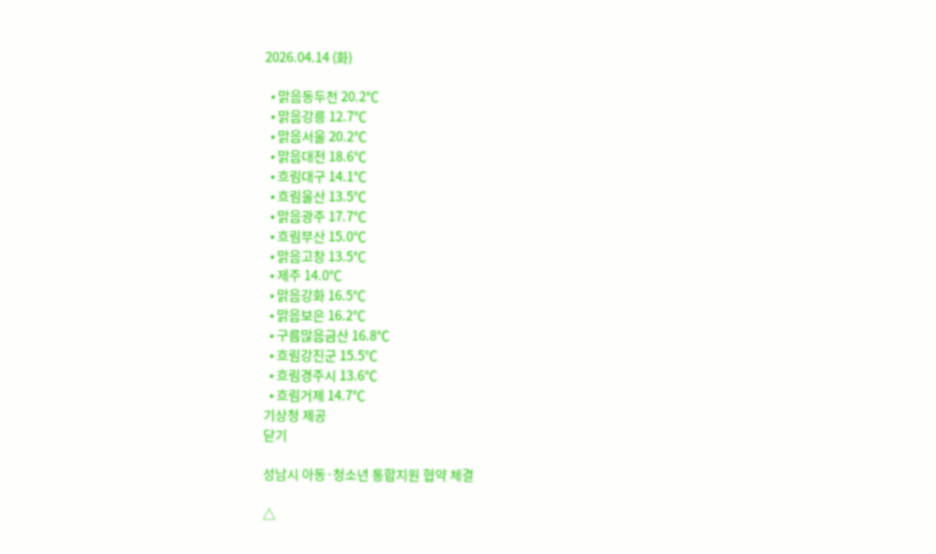2026.04.14 (화)

  • 맑음동두천 20.2℃
  • 맑음강릉 12.7℃
  • 맑음서울 20.2℃
  • 맑음대전 18.6℃
  • 흐림대구 14.1℃
  • 흐림울산 13.5℃
  • 맑음광주 17.7℃
  • 흐림부산 15.0℃
  • 맑음고창 13.5℃
  • 제주 14.0℃
  • 맑음강화 16.5℃
  • 맑음보은 16.2℃
  • 구름많음금산 16.8℃
  • 흐림강진군 15.5℃
  • 흐림경주시 13.6℃
  • 흐림거제 14.7℃
기상청 제공
닫기

성남시 아동·청소년 통합지원 협약 체결

△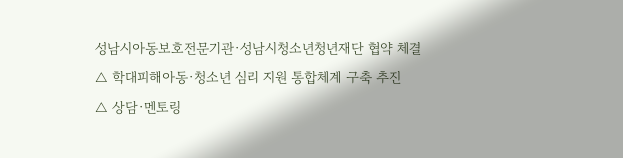성남시아동보호전문기관·성남시청소년청년재단 협약 체결
△ 학대피해아동·청소년 심리 지원 통합체계 구축 추진
△ 상담·멘토링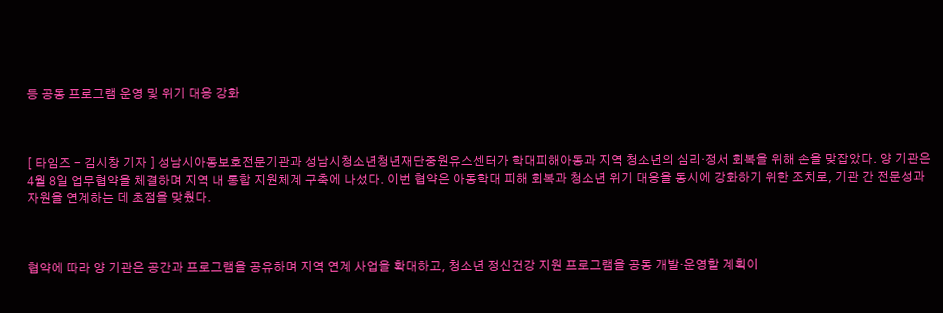등 공동 프로그램 운영 및 위기 대응 강화



[ 타임즈 - 김시창 기자 ] 성남시아동보호전문기관과 성남시청소년청년재단중원유스센터가 학대피해아동과 지역 청소년의 심리·정서 회복을 위해 손을 맞잡았다. 양 기관은 4월 8일 업무협약을 체결하며 지역 내 통합 지원체계 구축에 나섰다. 이번 협약은 아동학대 피해 회복과 청소년 위기 대응을 동시에 강화하기 위한 조치로, 기관 간 전문성과 자원을 연계하는 데 초점을 맞췄다.



협약에 따라 양 기관은 공간과 프로그램을 공유하며 지역 연계 사업을 확대하고, 청소년 정신건강 지원 프로그램을 공동 개발·운영할 계획이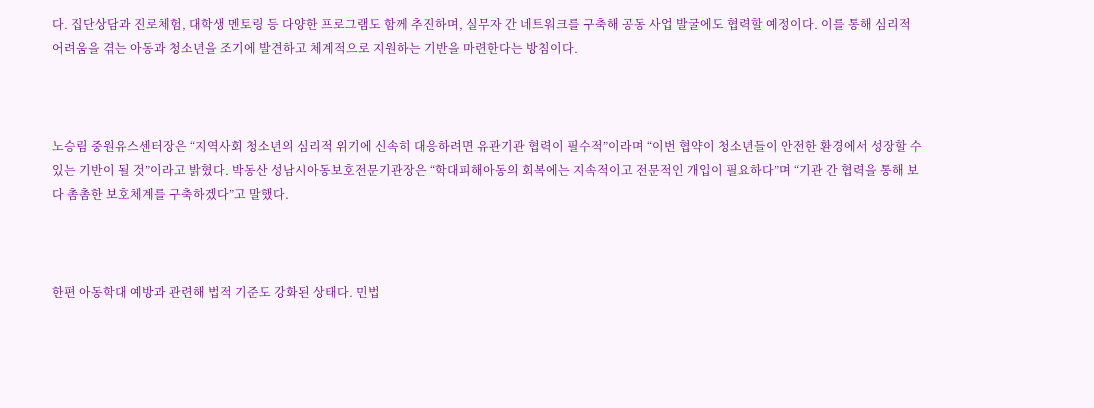다. 집단상담과 진로체험, 대학생 멘토링 등 다양한 프로그램도 함께 추진하며, 실무자 간 네트워크를 구축해 공동 사업 발굴에도 협력할 예정이다. 이를 통해 심리적 어려움을 겪는 아동과 청소년을 조기에 발견하고 체계적으로 지원하는 기반을 마련한다는 방침이다.



노승림 중원유스센터장은 “지역사회 청소년의 심리적 위기에 신속히 대응하려면 유관기관 협력이 필수적”이라며 “이번 협약이 청소년들이 안전한 환경에서 성장할 수 있는 기반이 될 것”이라고 밝혔다. 박동산 성남시아동보호전문기관장은 “학대피해아동의 회복에는 지속적이고 전문적인 개입이 필요하다”며 “기관 간 협력을 통해 보다 촘촘한 보호체계를 구축하겠다”고 말했다.



한편 아동학대 예방과 관련해 법적 기준도 강화된 상태다. 민법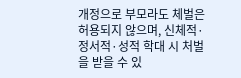개정으로 부모라도 체벌은 허용되지 않으며, 신체적·정서적·성적 학대 시 처벌을 받을 수 있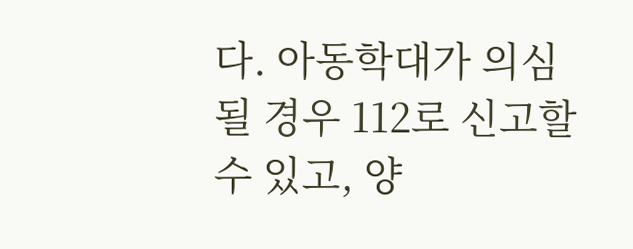다. 아동학대가 의심될 경우 112로 신고할 수 있고, 양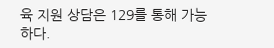육 지원 상담은 129를 통해 가능하다.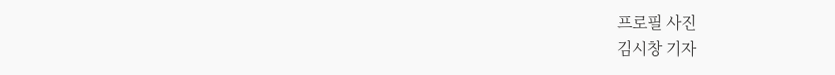프로필 사진
김시창 기자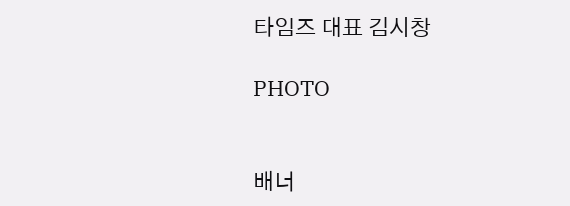타임즈 대표 김시창

PHOTO


배너